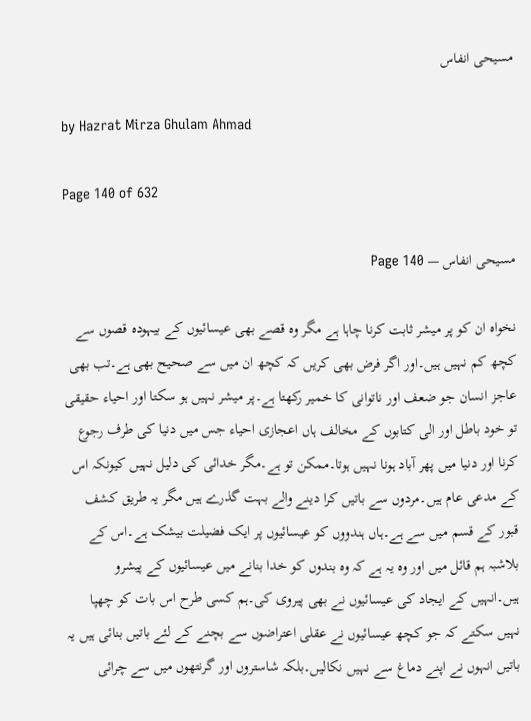مسیحی انفاس

by Hazrat Mirza Ghulam Ahmad

Page 140 of 632

مسیحی انفاس — Page 140

نخواہ ان کو پر میشر ثابت کرنا چاہا ہے مگر وہ قصے بھی عیسائیوں کے بیہودہ قصوں سے کچھ کم نہیں ہیں۔اور اگر فرض بھی کریں کہ کچھ ان میں سے صحیح بھی ہے۔تب بھی عاجز انسان جو ضعف اور ناتوانی کا خمیر رکھتا ہے۔پر میشر نہیں ہو سکتا اور احیاء حقیقی تو خود باطل اور الی کتابوں کے مخالف ہاں اعجازی احیاء جس میں دنیا کی طرف رجوع کرنا اور دنیا میں پھر آباد ہونا نہیں ہوتا۔ممکن تو ہے۔مگر خدائی کی دلیل نہیں کیونکہ اس کے مدعی عام ہیں۔مردوں سے باتیں کرا دینے والے بہت گذرے ہیں مگر یہ طریق کشف قبور کے قسم میں سے ہے۔ہاں ہندووں کو عیسائیوں پر ایک فضیلت بیشک ہے۔اس کے بلاشبہ ہم قائل میں اور وہ یہ ہے کہ وہ بندوں کو خدا بنانے میں عیسائیوں کے پیشرو ہیں۔انہیں کے ایجاد کی عیسائیوں نے بھی پیروی کی۔ہم کسی طرح اس بات کو چھپا نہیں سکتے کہ جو کچھ عیسائیوں نے عقلی اعتراضوں سے بچنے کے لئے باتیں بنائی ہیں یہ باتیں انہوں نے اپنے دماغ سے نہیں نکالیں۔بلکہ شاستروں اور گرنتھوں میں سے چرائی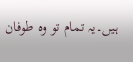ہیں۔یہ تمام تو وہ طوفان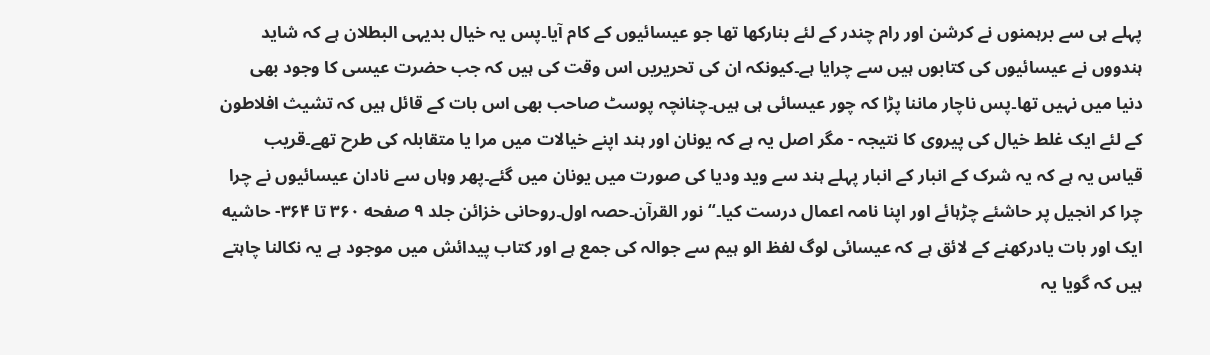پہلے ہی سے برہمنوں نے کرشن اور رام چندر کے لئے بنارکھا تھا جو عیسائیوں کے کام آیا۔پس یہ خیال بدیہی البطلان ہے کہ شاید ہندووں نے عیسائیوں کی کتابوں ہیں سے چرایا ہے۔کیونکہ ان کی تحریریں اس وقت کی ہیں کہ جب حضرت عیسی کا وجود بھی دنیا میں نہیں تھا۔پس ناچار ماننا پڑا کہ چور عیسائی ہی ہیں۔چنانچہ پوسٹ صاحب بھی اس بات کے قائل ہیں کہ تشیث افلاطون کے لئے ایک غلط خیال کی پیروی کا نتیجہ - مگر اصل یہ ہے کہ یونان اور ہند اپنے خیالات میں مرا یا متقابلہ کی طرح تھے۔قریب قیاس یہ ہے کہ یہ شرک کے انبار کے انبار پہلے ہند سے وید ودیا کی صورت میں یونان میں گئے۔پھر وہاں سے نادان عیسائیوں نے چرا چرا کر انجیل پر حاشئے چڑہائے اور اپنا نامہ اعمال درست کیا۔“ نور القرآن۔حصہ اول۔روحانی خزائن جلد ۹ صفحه ۳۶۰ تا ۳۶۴- حاشیه ایک اور بات یادرکھنے کے لائق ہے کہ عیسائی لوگ لفظ الو ہیم سے جوالہ کی جمع ہے اور کتاب پیدائش میں موجود ہے یہ نکالنا چاہتے ہیں کہ گویا یہ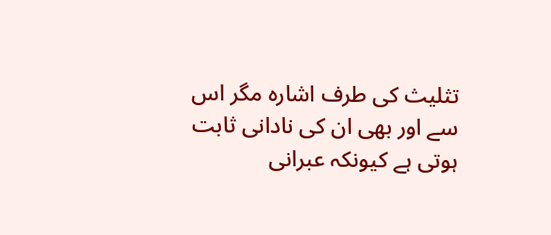تثلیث کی طرف اشارہ مگر اس سے اور بھی ان کی نادانی ثابت ہوتی ہے کیونکہ عبرانی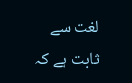لغت سے ثابت ہے کہ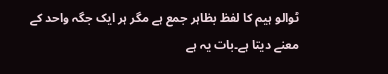ٹوالو ہیم کا لفظ بظاہر جمع ہے مگر ہر ایک جگہ واحد کے معنے دیتا ہے۔بات یہ ہے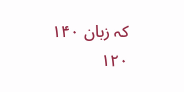کہ زبان ۱۴۰ ۱۲۰